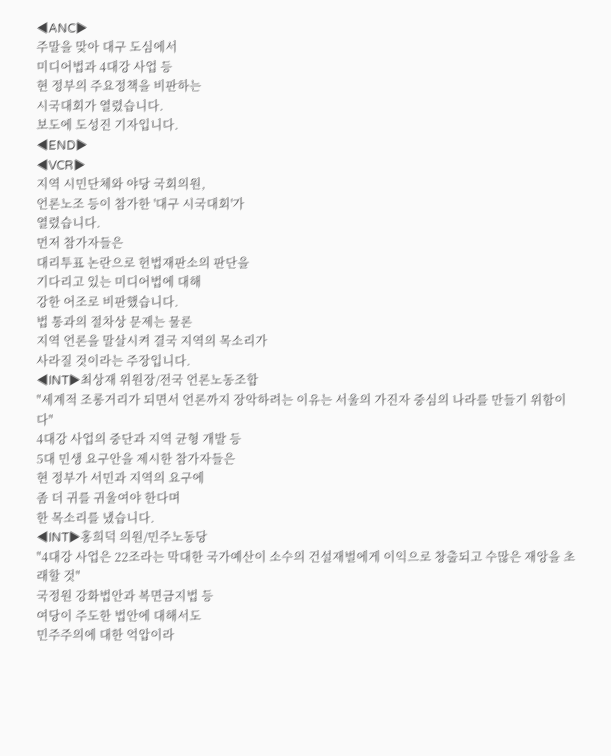◀ANC▶
주말을 맞아 대구 도심에서
미디어법과 4대강 사업 등
현 정부의 주요정책을 비판하는
시국대회가 열렸습니다.
보도에 도성진 기자입니다.
◀END▶
◀VCR▶
지역 시민단체와 야당 국회의원,
언론노조 등이 참가한 '대구 시국대회'가
열렸습니다.
먼저 참가자들은
대리투표 논란으로 헌법재판소의 판단을
기다리고 있는 미디어법에 대해
강한 어조로 비판했습니다.
법 통과의 절차상 문제는 물론
지역 언론을 말살시켜 결국 지역의 목소리가
사라질 것이라는 주장입니다.
◀INT▶최상재 위원장/전국 언론노동조합
"세계적 조롱거리가 되면서 언론까지 장악하려는 이유는 서울의 가진자 중심의 나라를 만들기 위함이다"
4대강 사업의 중단과 지역 균형 개발 등
5대 민생 요구안을 제시한 참가자들은
현 정부가 서민과 지역의 요구에
좀 더 귀를 귀울여야 한다며
한 목소리를 냈습니다.
◀INT▶홍희덕 의원/민주노동당
"4대강 사업은 22조라는 막대한 국가예산이 소수의 건설재벌에게 이익으로 창출되고 수많은 재앙을 초래할 것"
국정원 강화법안과 복면금지법 등
여당이 주도한 법안에 대해서도
민주주의에 대한 억압이라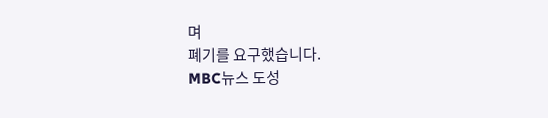며
폐기를 요구했습니다.
MBC뉴스 도성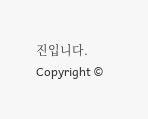진입니다.
Copyright ©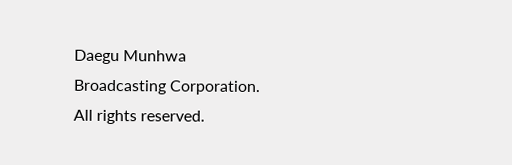Daegu Munhwa Broadcasting Corporation. All rights reserved.